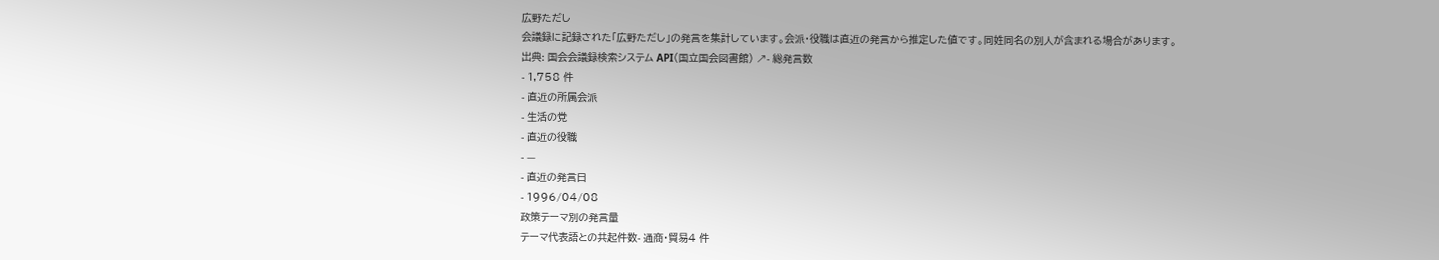広野ただし
会議録に記録された「広野ただし」の発言を集計しています。会派・役職は直近の発言から推定した値です。同姓同名の別人が含まれる場合があります。
出典: 国会会議録検索システム API(国立国会図書館) ↗- 総発言数
- 1,758 件
- 直近の所属会派
- 生活の党
- 直近の役職
- —
- 直近の発言日
- 1996/04/08
政策テーマ別の発言量
テーマ代表語との共起件数- 通商・貿易4 件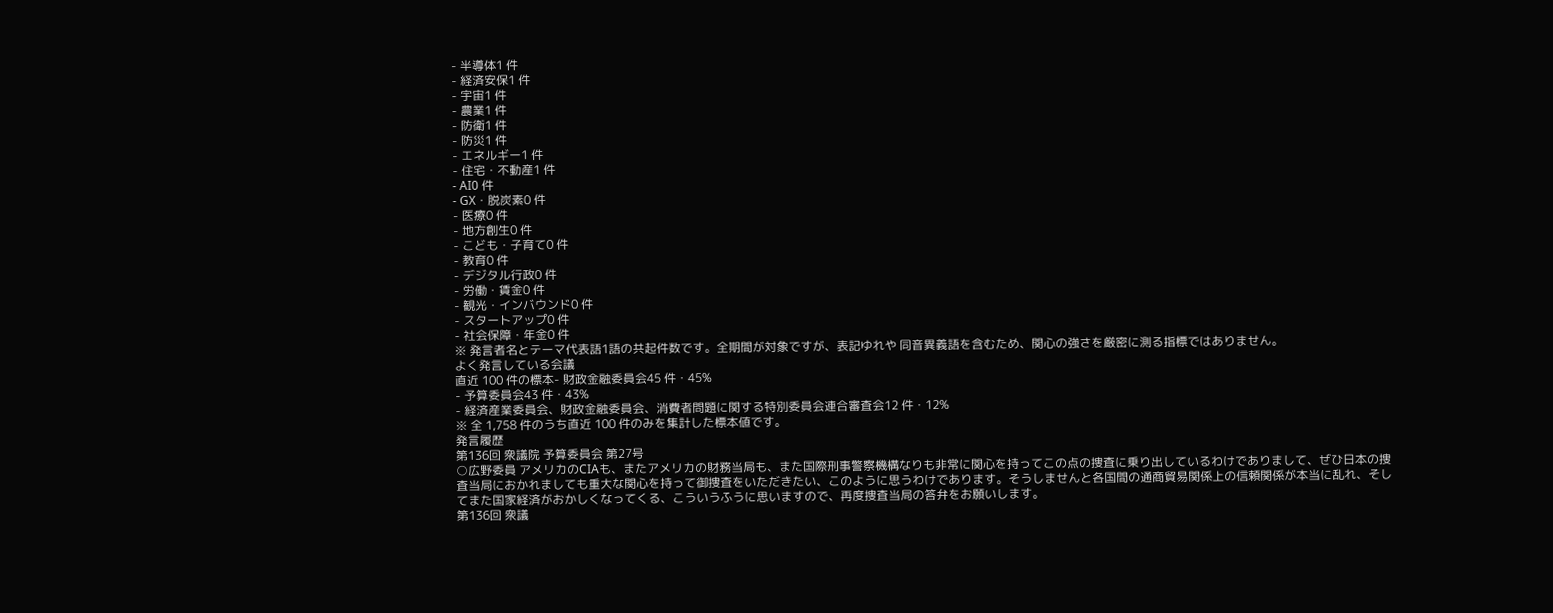- 半導体1 件
- 経済安保1 件
- 宇宙1 件
- 農業1 件
- 防衛1 件
- 防災1 件
- エネルギー1 件
- 住宅・不動産1 件
- AI0 件
- GX・脱炭素0 件
- 医療0 件
- 地方創生0 件
- こども・子育て0 件
- 教育0 件
- デジタル行政0 件
- 労働・賃金0 件
- 観光・インバウンド0 件
- スタートアップ0 件
- 社会保障・年金0 件
※ 発言者名とテーマ代表語1語の共起件数です。全期間が対象ですが、表記ゆれや 同音異義語を含むため、関心の強さを厳密に測る指標ではありません。
よく発言している会議
直近 100 件の標本- 財政金融委員会45 件・45%
- 予算委員会43 件・43%
- 経済産業委員会、財政金融委員会、消費者問題に関する特別委員会連合審査会12 件・12%
※ 全 1,758 件のうち直近 100 件のみを集計した標本値です。
発言履歴
第136回 衆議院 予算委員会 第27号
○広野委員 アメリカのCIAも、またアメリカの財務当局も、また国際刑事警察機構なりも非常に関心を持ってこの点の捜査に乗り出しているわけでありまして、ぜひ日本の捜査当局におかれましても重大な関心を持って御捜査をいただきたい、このように思うわけであります。そうしませんと各国間の通商貿易関係上の信頼関係が本当に乱れ、そしてまた国家経済がおかしくなってくる、こういうふうに思いますので、再度捜査当局の答弁をお願いします。
第136回 衆議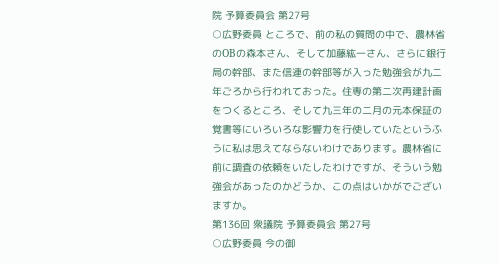院 予算委員会 第27号
○広野委員 ところで、前の私の質問の中で、農林省のOBの森本さん、そして加藤紘一さん、さらに銀行局の幹部、また信連の幹部等が入った勉強会が九二年ごろから行われておった。住専の第二次再建計画をつくるところ、そして九三年の二月の元本保証の覚書等にいろいろな影響力を行使していたというふうに私は思えてならないわけであります。農林省に前に調査の依頼をいたしたわけですが、そういう勉強会があったのかどうか、この点はいかがでございますか。
第136回 衆議院 予算委員会 第27号
○広野委員 今の御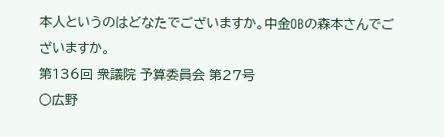本人というのはどなたでございますか。中金OBの森本さんでございますか。
第136回 衆議院 予算委員会 第27号
○広野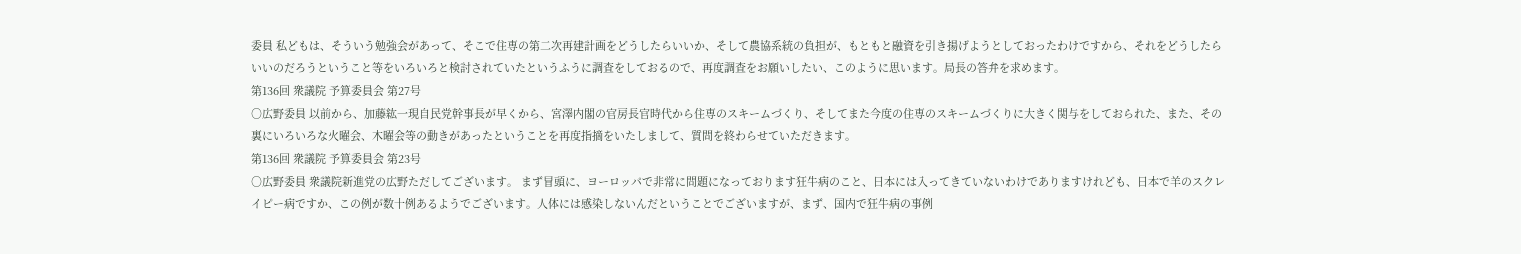委員 私どもは、そういう勉強会があって、そこで住専の第二次再建計画をどうしたらいいか、そして農協系統の負担が、もともと融資を引き揚げようとしておったわけですから、それをどうしたらいいのだろうということ等をいろいろと検討されていたというふうに調査をしておるので、再度調査をお願いしたい、このように思います。局長の答弁を求めます。
第136回 衆議院 予算委員会 第27号
○広野委員 以前から、加藤紘一現自民党幹事長が早くから、宮澤内閣の官房長官時代から住専のスキームづくり、そしてまた今度の住専のスキームづくりに大きく関与をしておられた、また、その裏にいろいろな火曜会、木曜会等の動きがあったということを再度指摘をいたしまして、質問を終わらせていただきます。
第136回 衆議院 予算委員会 第23号
○広野委員 衆議院新進党の広野ただしてございます。 まず冒頭に、ヨーロッパで非常に問題になっております狂牛病のこと、日本には入ってきていないわけでありますけれども、日本で羊のスクレイピー病ですか、この例が数十例あるようでございます。人体には感染しないんだということでございますが、まず、国内で狂牛病の事例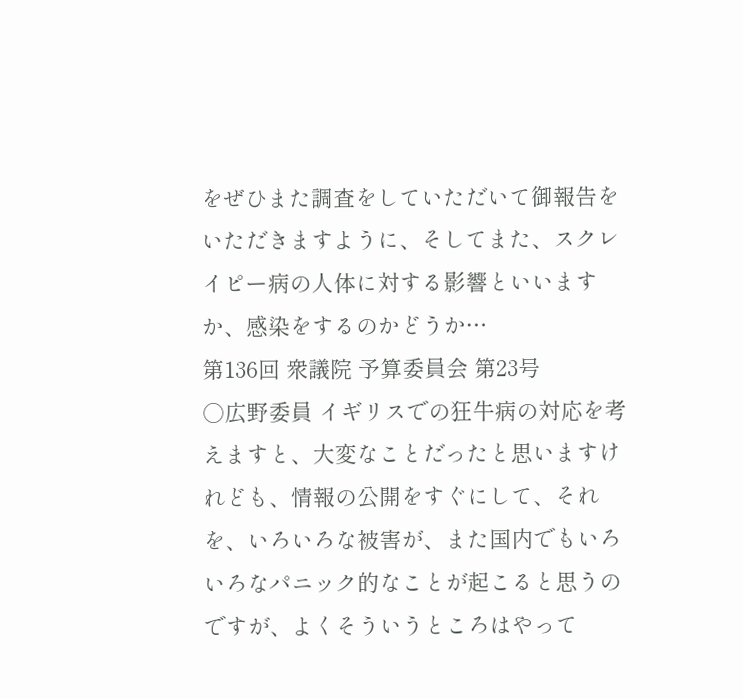をぜひまた調査をしていただいて御報告をいただきますように、そしてまた、スクレイピー病の人体に対する影響といいますか、感染をするのかどうか…
第136回 衆議院 予算委員会 第23号
○広野委員 イギリスでの狂牛病の対応を考えますと、大変なことだったと思いますけれども、情報の公開をすぐにして、それを、いろいろな被害が、また国内でもいろいろなパニック的なことが起こると思うのですが、よくそういうところはやって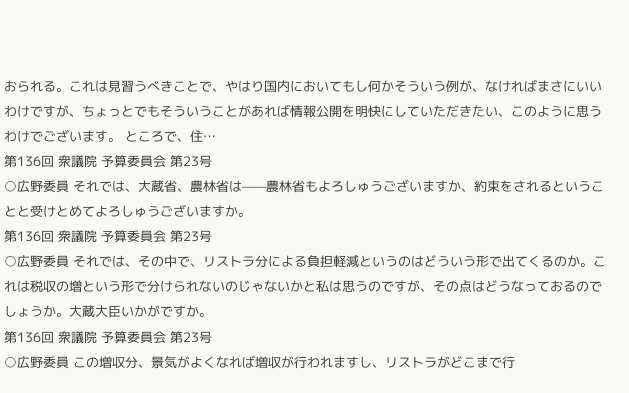おられる。これは見習うべきことで、やはり国内においてもし何かそういう例が、なければまさにいいわけですが、ちょっとでもそういうことがあれば情報公開を明快にしていただきたい、このように思うわけでございます。 ところで、住…
第136回 衆議院 予算委員会 第23号
○広野委員 それでは、大蔵省、農林省は——農林省もよろしゅうございますか、約束をされるということと受けとめてよろしゅうございますか。
第136回 衆議院 予算委員会 第23号
○広野委員 それでは、その中で、リストラ分による負担軽減というのはどういう形で出てくるのか。これは税収の増という形で分けられないのじゃないかと私は思うのですが、その点はどうなっておるのでしょうか。大蔵大臣いかがですか。
第136回 衆議院 予算委員会 第23号
○広野委員 この増収分、景気がよくなれば増収が行われますし、リストラがどこまで行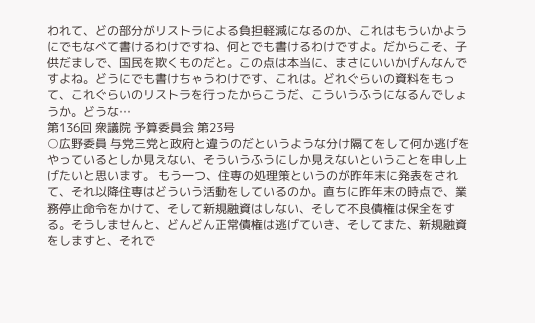われて、どの部分がリストラによる負担軽減になるのか、これはもういかようにでもなべて書けるわけですね、何とでも書けるわけですよ。だからこそ、子供だましで、国民を欺くものだと。この点は本当に、まさにいいかげんなんですよね。どうにでも書けちゃうわけです、これは。どれぐらいの資料をもって、これぐらいのリストラを行ったからこうだ、こういうふうになるんでしょうか。どうな…
第136回 衆議院 予算委員会 第23号
○広野委員 与党三党と政府と違うのだというような分け隔てをして何か逃げをやっているとしか見えない、そういうふうにしか見えないということを申し上げたいと思います。 もう一つ、住専の処理策というのが昨年末に発表をされて、それ以降住専はどういう活動をしているのか。直ちに昨年末の時点で、業務停止命令をかけて、そして新規融資はしない、そして不良債権は保全をする。そうしませんと、どんどん正常債権は逃げていき、そしてまた、新規融資をしますと、それで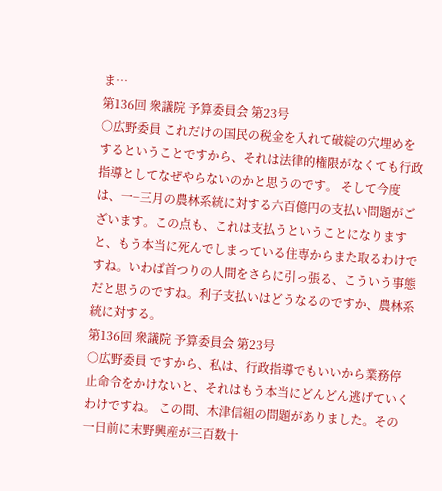ま…
第136回 衆議院 予算委員会 第23号
○広野委員 これだけの国民の税金を入れて破綻の穴埋めをするということですから、それは法律的権限がなくても行政指導としてなぜやらないのかと思うのです。 そして今度は、一−三月の農林系統に対する六百億円の支払い問題がございます。この点も、これは支払うということになりますと、もう本当に死んでしまっている住専からまた取るわけですね。いわば首つりの人間をさらに引っ張る、こういう事態だと思うのですね。利子支払いはどうなるのですか、農林系統に対する。
第136回 衆議院 予算委員会 第23号
○広野委員 ですから、私は、行政指導でもいいから業務停止命令をかけないと、それはもう本当にどんどん逃げていくわけですね。 この間、木津信組の問題がありました。その一日前に末野興産が三百数十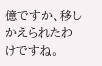億ですか、移しかえられたわけですね。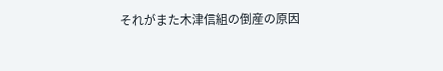それがまた木津信組の倒産の原因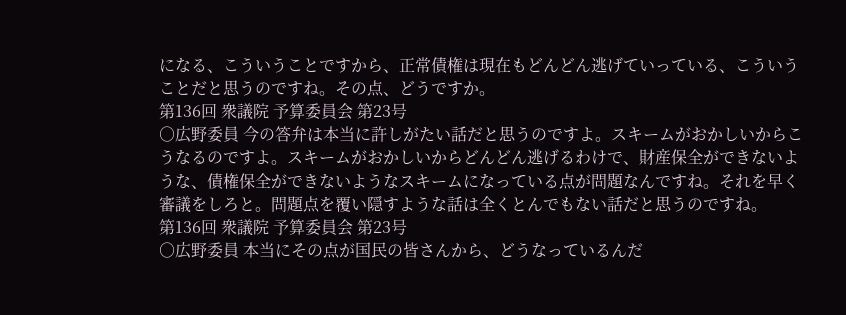になる、こういうことですから、正常債権は現在もどんどん逃げていっている、こういうことだと思うのですね。その点、どうですか。
第136回 衆議院 予算委員会 第23号
○広野委員 今の答弁は本当に許しがたい話だと思うのですよ。スキームがおかしいからこうなるのですよ。スキームがおかしいからどんどん逃げるわけで、財産保全ができないような、債権保全ができないようなスキームになっている点が問題なんですね。それを早く審議をしろと。問題点を覆い隠すような話は全くとんでもない話だと思うのですね。
第136回 衆議院 予算委員会 第23号
○広野委員 本当にその点が国民の皆さんから、どうなっているんだ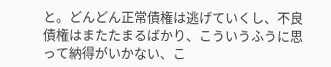と。どんどん正常債権は逃げていくし、不良債権はまたたまるばかり、こういうふうに思って納得がいかない、こ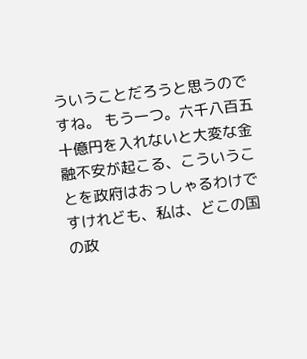ういうことだろうと思うのですね。 もう一つ。六千八百五十億円を入れないと大変な金融不安が起こる、こういうことを政府はおっしゃるわけですけれども、私は、どこの国の政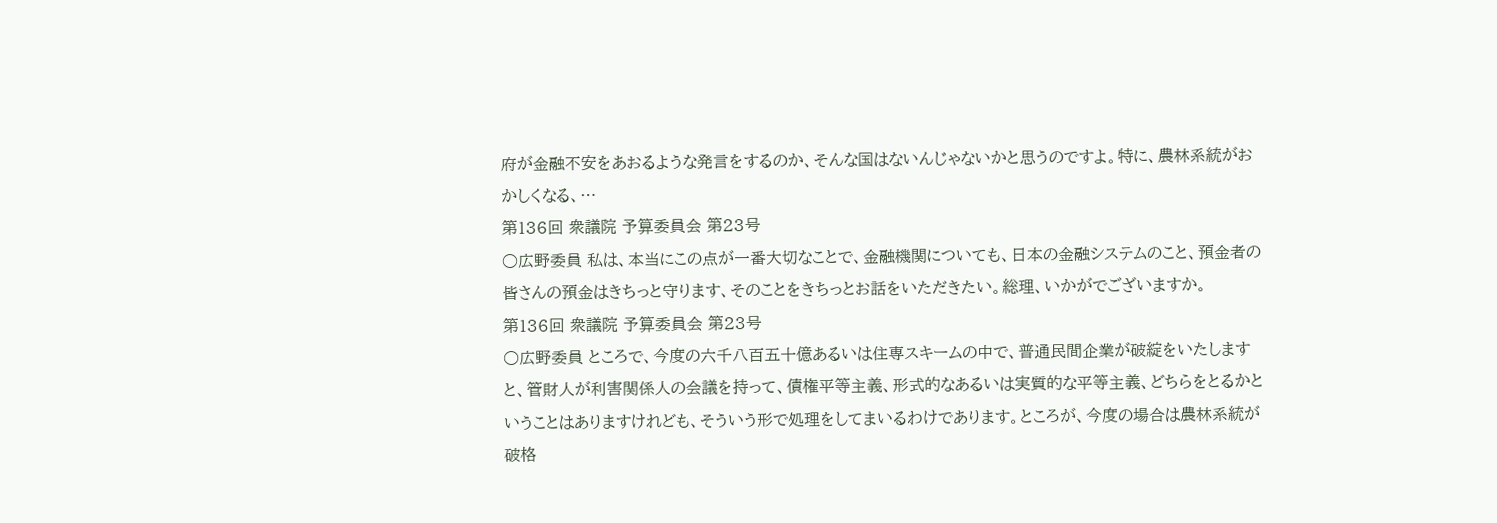府が金融不安をあおるような発言をするのか、そんな国はないんじゃないかと思うのですよ。特に、農林系統がおかしくなる、…
第136回 衆議院 予算委員会 第23号
○広野委員 私は、本当にこの点が一番大切なことで、金融機関についても、日本の金融システムのこと、預金者の皆さんの預金はきちっと守ります、そのことをきちっとお話をいただきたい。総理、いかがでございますか。
第136回 衆議院 予算委員会 第23号
○広野委員 ところで、今度の六千八百五十億あるいは住専スキームの中で、普通民間企業が破綻をいたしますと、管財人が利害関係人の会議を持って、債権平等主義、形式的なあるいは実質的な平等主義、どちらをとるかということはありますけれども、そういう形で処理をしてまいるわけであります。ところが、今度の場合は農林系統が破格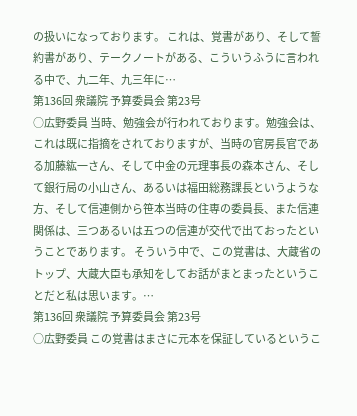の扱いになっております。 これは、覚書があり、そして誓約書があり、テークノートがある、こういうふうに言われる中で、九二年、九三年に…
第136回 衆議院 予算委員会 第23号
○広野委員 当時、勉強会が行われております。勉強会は、これは既に指摘をされておりますが、当時の官房長官である加藤紘一さん、そして中金の元理事長の森本さん、そして銀行局の小山さん、あるいは福田総務課長というような方、そして信連側から笹本当時の住専の委員長、また信連関係は、三つあるいは五つの信連が交代で出ておったということであります。 そういう中で、この覚書は、大蔵省のトップ、大蔵大臣も承知をしてお話がまとまったということだと私は思います。…
第136回 衆議院 予算委員会 第23号
○広野委員 この覚書はまさに元本を保証しているというこ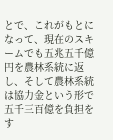とで、これがもとになって、現在のスキームでも五兆五千億円を農林系統に返し、そして農林系統は協力金という形で五千三百億を負担をす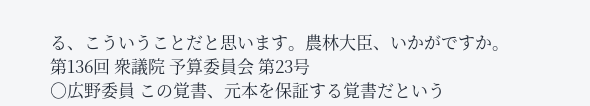る、こういうことだと思います。農林大臣、いかがですか。
第136回 衆議院 予算委員会 第23号
○広野委員 この覚書、元本を保証する覚書だという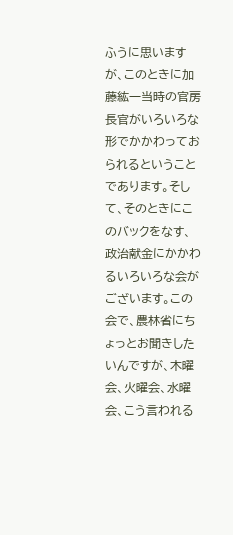ふうに思いますが、このときに加藤紘一当時の官房長官がいろいろな形でかかわっておられるということであります。そして、そのときにこのバックをなす、政治献金にかかわるいろいろな会がございます。この会で、農林省にちょっとお聞きしたいんですが、木曜会、火曜会、水曜会、こう言われる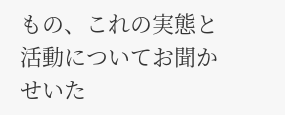もの、これの実態と活動についてお聞かせいた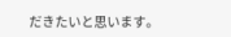だきたいと思います。